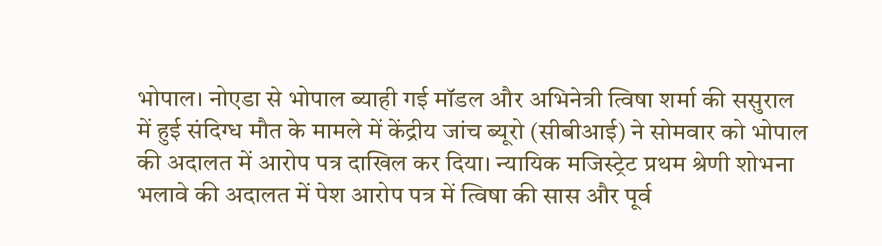भोपाल। नोएडा से भोपाल ब्याही गई मॉडल और अभिनेत्री त्विषा शर्मा की ससुराल में हुई संदिग्ध मौत के मामले में केंद्रीय जांच ब्यूरो (सीबीआई) ने सोमवार को भोपाल की अदालत में आरोप पत्र दाखिल कर दिया। न्यायिक मजिस्ट्रेट प्रथम श्रेणी शोभना भलावे की अदालत में पेश आरोप पत्र में त्विषा की सास और पूर्व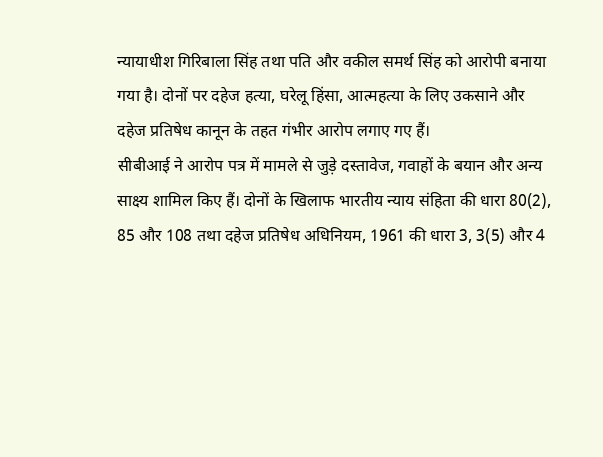न्यायाधीश गिरिबाला सिंह तथा पति और वकील समर्थ सिंह को आरोपी बनाया गया है। दोनों पर दहेज हत्या, घरेलू हिंसा, आत्महत्या के लिए उकसाने और दहेज प्रतिषेध कानून के तहत गंभीर आरोप लगाए गए हैं।
सीबीआई ने आरोप पत्र में मामले से जुड़े दस्तावेज, गवाहों के बयान और अन्य साक्ष्य शामिल किए हैं। दोनों के खिलाफ भारतीय न्याय संहिता की धारा 80(2), 85 और 108 तथा दहेज प्रतिषेध अधिनियम, 1961 की धारा 3, 3(5) और 4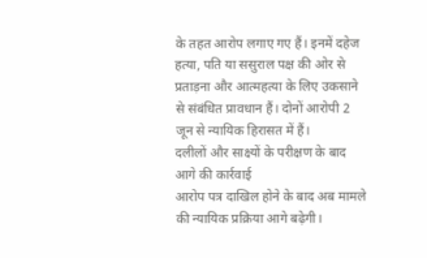के तहत आरोप लगाए गए हैं। इनमें दहेज हत्या, पति या ससुराल पक्ष की ओर से प्रताड़ना और आत्महत्या के लिए उकसाने से संबंधित प्रावधान हैं। दोनों आरोपी 2 जून से न्यायिक हिरासत में हैं।
दलीलों और साक्ष्यों के परीक्षण के बाद आगे की कार्रवाई
आरोप पत्र दाखिल होने के बाद अब मामले की न्यायिक प्रक्रिया आगे बढ़ेगी।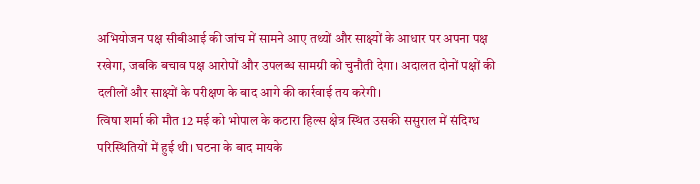अभियोजन पक्ष सीबीआई की जांच में सामने आए तथ्यों और साक्ष्यों के आधार पर अपना पक्ष रखेगा, जबकि बचाव पक्ष आरोपों और उपलब्ध सामग्री को चुनौती देगा। अदालत दोनों पक्षों की दलीलों और साक्ष्यों के परीक्षण के बाद आगे की कार्रवाई तय करेगी।
त्विषा शर्मा की मौत 12 मई को भोपाल के कटारा हिल्स क्षेत्र स्थित उसकी ससुराल में संदिग्ध परिस्थितियों में हुई थी। घटना के बाद मायके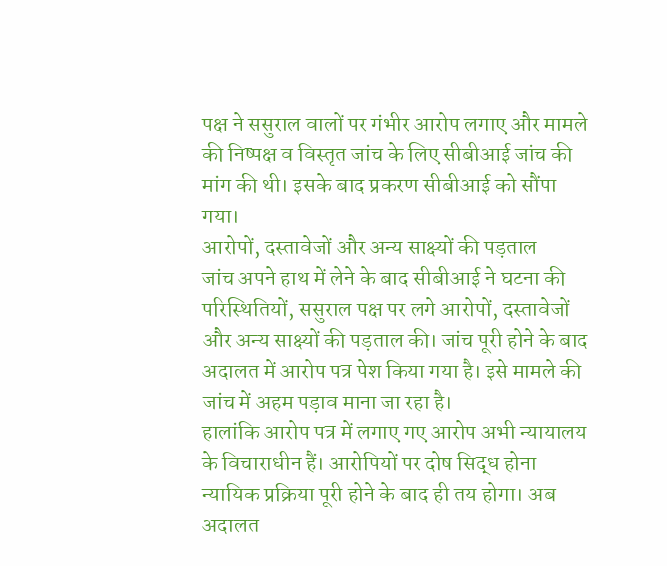पक्ष ने ससुराल वालों पर गंभीर आरोप लगाए और मामले की निष्पक्ष व विस्तृत जांच के लिए सीबीआई जांच की मांग की थी। इसके बाद प्रकरण सीबीआई को सौंपा गया।
आरोपों, दस्तावेजों और अन्य साक्ष्यों की पड़ताल
जांच अपने हाथ में लेने के बाद सीबीआई ने घटना की परिस्थितियों, ससुराल पक्ष पर लगे आरोपों, दस्तावेजों और अन्य साक्ष्यों की पड़ताल की। जांच पूरी होने के बाद अदालत में आरोप पत्र पेश किया गया है। इसे मामले की जांच में अहम पड़ाव माना जा रहा है।
हालांकि आरोप पत्र में लगाए गए आरोप अभी न्यायालय के विचाराधीन हैं। आरोपियों पर दोष सिद्ध होना न्यायिक प्रक्रिया पूरी होने के बाद ही तय होगा। अब अदालत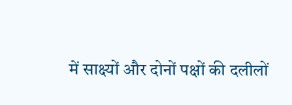में साक्ष्यों और दोनों पक्षों की दलीलों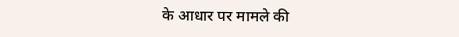के आधार पर मामले की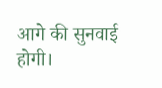आगे की सुनवाई होगी।